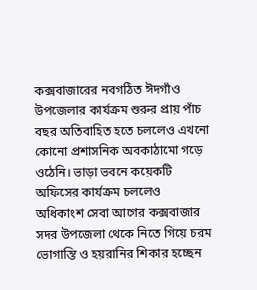কক্সবাজারের নবগঠিত ঈদগাঁও উপজেলার কার্যক্রম শুরুর প্রায় পাঁচ বছর অতিবাহিত হতে চললেও এখনো কোনো প্রশাসনিক অবকাঠামো গড়ে ওঠেনি। ভাড়া ভবনে কয়েকটি অফিসের কার্যক্রম চললেও অধিকাংশ সেবা আগের কক্সবাজার সদর উপজেলা থেকে নিতে গিয়ে চরম ভোগান্তি ও হয়রানির শিকার হচ্ছেন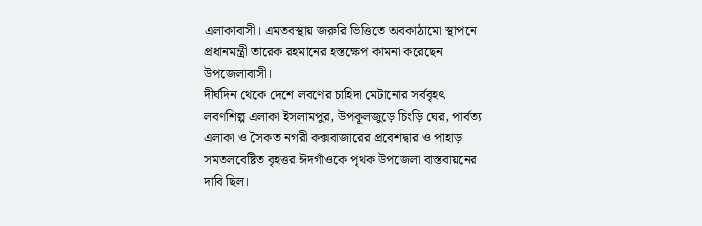এলাকাবাসী। এমতবস্থায় জরুরি ভিত্তিতে অবকাঠামো স্থাপনে প্রধানমন্ত্রী তারেক রহমানের হস্তক্ষেপ কামনা করেছেন উপজেলাবাসী।
দীর্ঘদিন থেকে দেশে লবণের চাহিদা মেটানোর সর্ববৃহৎ লবণশিল্প এলাকা ইসলামপুর, উপকূলজুড়ে চিংড়ি ঘের, পার্বত্য এলাকা ও সৈকত নগরী কক্সবাজারের প্রবেশদ্বার ও পাহাড় সমতলবেষ্টিত বৃহত্তর ঈদগাঁওকে পৃথক উপজেলা বাস্তবায়নের দাবি ছিল।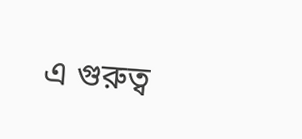এ গুরুত্ব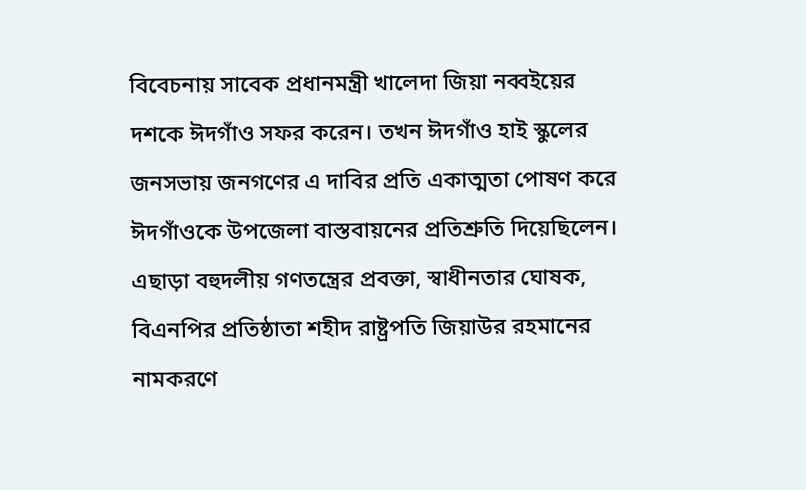বিবেচনায় সাবেক প্রধানমন্ত্রী খালেদা জিয়া নব্বইয়ের দশকে ঈদগাঁও সফর করেন। তখন ঈদগাঁও হাই স্কুলের জনসভায় জনগণের এ দাবির প্রতি একাত্মতা পোষণ করে ঈদগাঁওকে উপজেলা বাস্তবায়নের প্রতিশ্রুতি দিয়েছিলেন। এছাড়া বহুদলীয় গণতন্ত্রের প্রবক্তা, স্বাধীনতার ঘোষক, বিএনপির প্রতিষ্ঠাতা শহীদ রাষ্ট্রপতি জিয়াউর রহমানের নামকরণে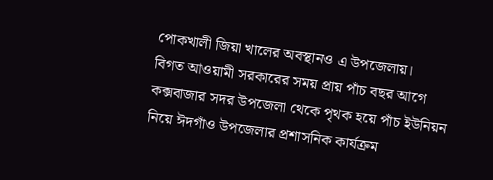পোকখালী জিয়া খালের অবস্থানও এ উপজেলায়।
বিগত আওয়ামী সরকারের সময় প্রায় পাঁচ বছর আগে কক্সবাজার সদর উপজেলা থেকে পৃথক হয়ে পাঁচ ইউনিয়ন নিয়ে ঈদগাঁও উপজেলার প্রশাসনিক কার্যক্রম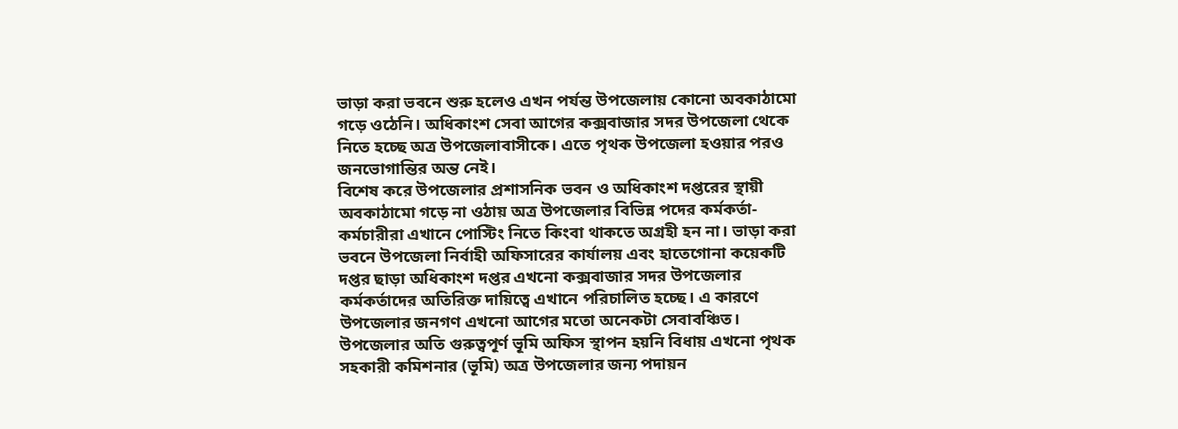ভাড়া করা ভবনে শুরু হলেও এখন পর্যন্ত উপজেলায় কোনো অবকাঠামো গড়ে ওঠেনি। অধিকাংশ সেবা আগের কক্সবাজার সদর উপজেলা থেকে নিতে হচ্ছে অত্র উপজেলাবাসীকে। এতে পৃথক উপজেলা হওয়ার পরও জনভোগান্তির অন্ত নেই।
বিশেষ করে উপজেলার প্রশাসনিক ভবন ও অধিকাংশ দপ্তরের স্থায়ী অবকাঠামো গড়ে না ওঠায় অত্র উপজেলার বিভিন্ন পদের কর্মকর্তা-কর্মচারীরা এখানে পোস্টিং নিতে কিংবা থাকতে অগ্রহী হন না। ভাড়া করা ভবনে উপজেলা নির্বাহী অফিসারের কার্যালয় এবং হাতেগোনা কয়েকটি দপ্তর ছাড়া অধিকাংশ দপ্তর এখনো কক্সবাজার সদর উপজেলার কর্মকর্তাদের অতিরিক্ত দায়িত্বে এখানে পরিচালিত হচ্ছে। এ কারণে উপজেলার জনগণ এখনো আগের মতো অনেকটা সেবাবঞ্চিত।
উপজেলার অতি গুরুত্বপূর্ণ ভূমি অফিস স্থাপন হয়নি বিধায় এখনো পৃথক সহকারী কমিশনার (ভূমি) অত্র উপজেলার জন্য পদায়ন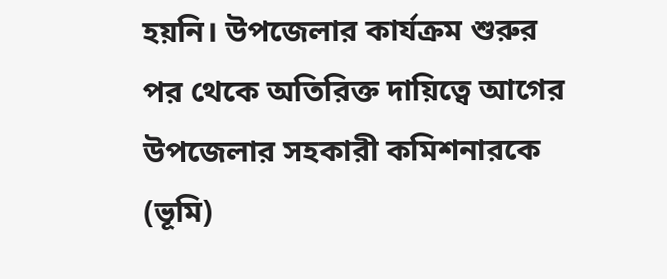হয়নি। উপজেলার কার্যক্রম শুরুর পর থেকে অতিরিক্ত দায়িত্বে আগের উপজেলার সহকারী কমিশনারকে (ভূমি)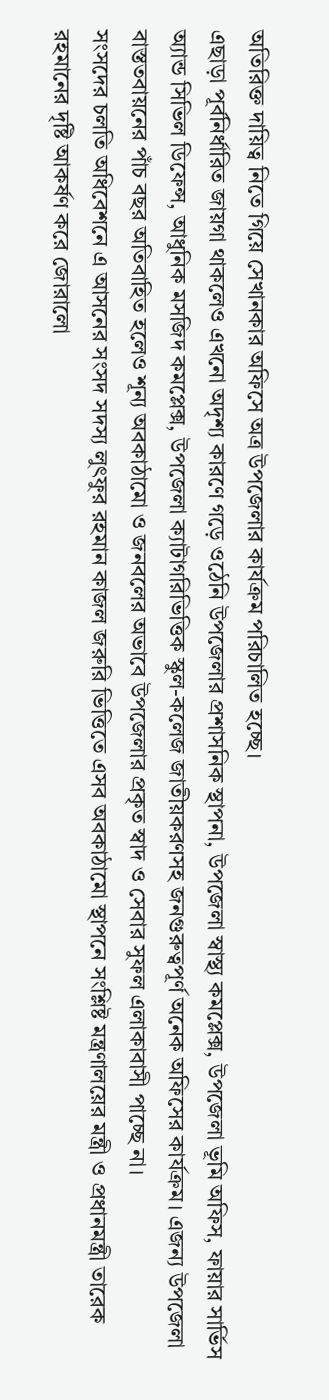অতিরিক্ত দায়িত্ব নিতে গিয়ে সেখানকার অফিসে অত্র উপজেলার কার্যক্রম পরিচালিত হচ্ছে।
এছাড়া পূর্বনির্ধারিত জায়গা থাকলেও এখনো অদৃশ্য কারণে গড়ে ওঠেনি উপজেলার প্রশাসনিক স্থাপনা, উপজেলা স্বাস্থ্য কমপ্লেক্স, উপজেলা ভূমি অফিস, ফায়ার সার্ভিস অ্যান্ড সিভিল ডিফেন্স, আধুনিক মসজিদ কমপ্লেক্স, উপজেলা ক্যাটাগরিভিত্তিক স্কুল-কলেজ জাতীয়করণসহ জনগুরুত্বপূর্ণ অনেক অফিসের কার্যক্রম। এজন্য উপজেলা বাস্ততবায়নের পাঁচ বছর অতিবাহিত হলেও শূন্য অবকাঠামো ও জনবলের অভাবে উপজেলার প্রকৃত স্বাদ ও সেবার সুফল এলাকাবাসী পাচ্ছে না।
সংসদের চলতি অধিবেশনে এ আসনের সংসদ সদস্য লুৎফুর রহমান কাজল জরুরি ভিত্তিতে এসব অবকাঠামো স্থাপনে সংশ্লিষ্ট মন্ত্রণালয়ের মন্ত্রী ও প্রধানমন্ত্রী তারেক রহমানের দৃষ্টি আকর্ষণ করে জোরালো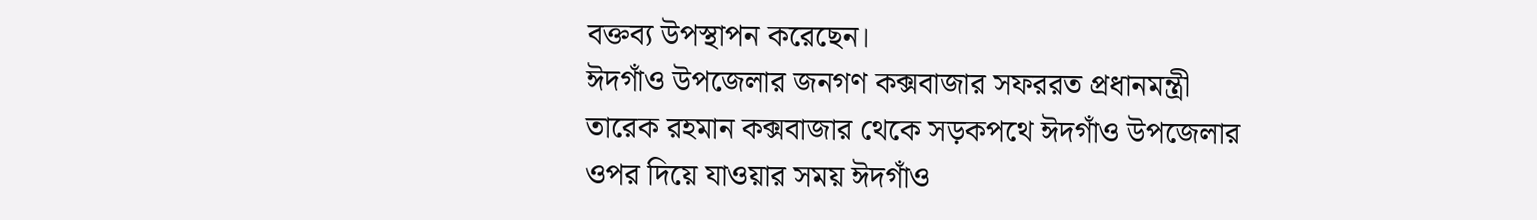বক্তব্য উপস্থাপন করেছেন।
ঈদগাঁও উপজেলার জনগণ কক্সবাজার সফররত প্রধানমন্ত্রী তারেক রহমান কক্সবাজার থেকে সড়কপথে ঈদগাঁও উপজেলার ওপর দিয়ে যাওয়ার সময় ঈদগাঁও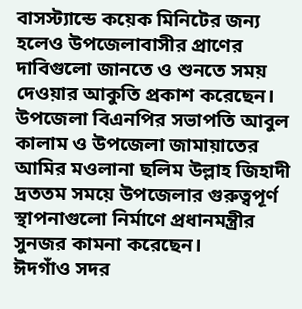বাসস্ট্যান্ডে কয়েক মিনিটের জন্য হলেও উপজেলাবাসীর প্রাণের দাবিগুলো জানতে ও শুনতে সময় দেওয়ার আকুতি প্রকাশ করেছেন।
উপজেলা বিএনপির সভাপতি আবুল কালাম ও উপজেলা জামায়াতের আমির মওলানা ছলিম উল্লাহ জিহাদী দ্রততম সময়ে উপজেলার গুরুত্বপূর্ণ স্থাপনাগুলো নির্মাণে প্রধানমন্ত্রীর সুনজর কামনা করেছেন।
ঈদগাঁও সদর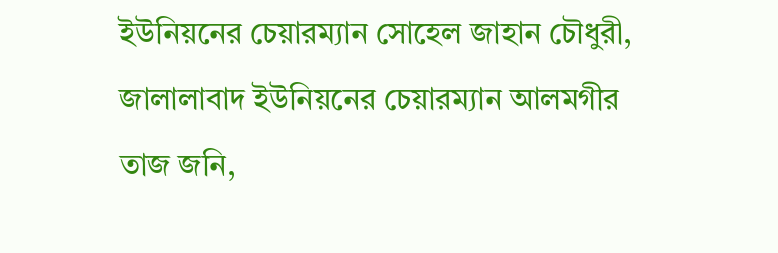ইউনিয়নের চেয়ারম্যান সোহেল জাহান চৌধুরী, জালালাবাদ ইউনিয়নের চেয়ারম্যান আলমগীর তাজ জনি,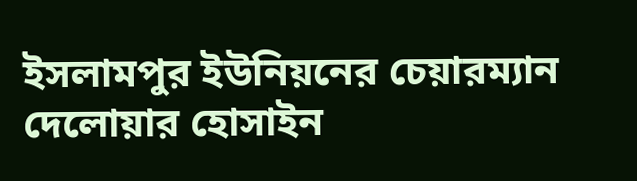ইসলামপুর ইউনিয়নের চেয়ারম্যান দেলোয়ার হোসাইন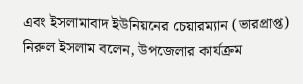এবং ইসলামাবাদ ইউনিয়নের চেয়ারম্যান (ভারপ্রাপ্ত) নিরুল ইসলাম বলেন, উপজেলার কার্যক্রম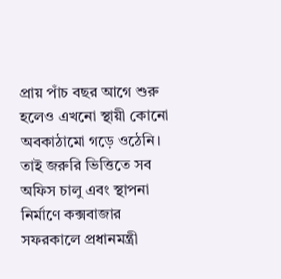প্রায় পাঁচ বছর আগে শুরু হলেও এখনো স্থায়ী কোনো অবকাঠামো গড়ে ওঠেনি। তাই জরুরি ভিত্তিতে সব অফিস চালু এবং স্থাপনা নির্মাণে কক্সবাজার সফরকালে প্রধানমন্ত্রী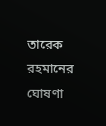তারেক রহমানের ঘোষণা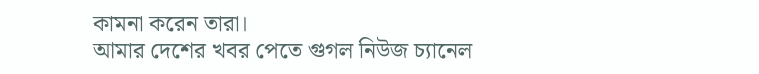কামনা করেন তারা।
আমার দেশের খবর পেতে গুগল নিউজ চ্যানেল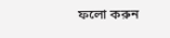ফলো করুন